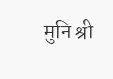मुनि श्री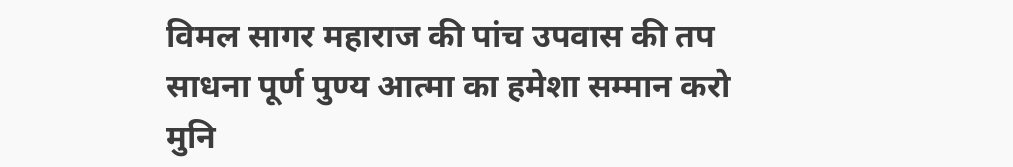विमल सागर महाराज की पांच उपवास की तप साधना पूर्ण पुण्य आत्मा का हमेशा सम्मान करो मुनि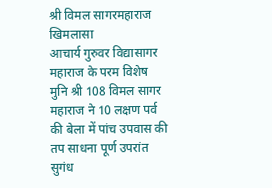श्री विमल सागरमहाराज
खिमलासा
आचार्य गुरुवर विद्यासागर महाराज के परम विशेष मुनि श्री 108 विमल सागर महाराज ने 10 लक्षण पर्व की बेला में पांच उपवास की तप साधना पूर्ण उपरांत सुगंध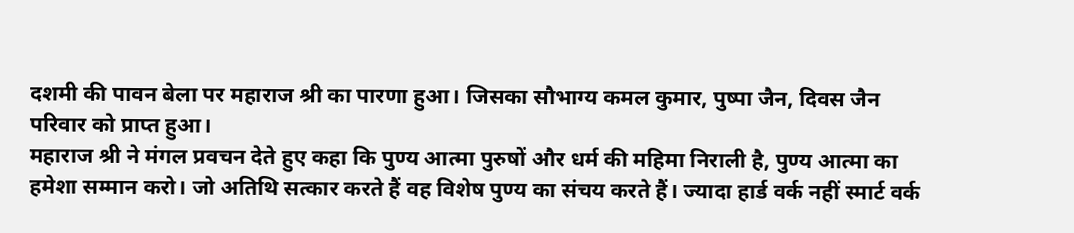दशमी की पावन बेला पर महाराज श्री का पारणा हुआ। जिसका सौभाग्य कमल कुमार, पुष्पा जैन, दिवस जैन परिवार को प्राप्त हुआ।
महाराज श्री ने मंगल प्रवचन देते हुए कहा कि पुण्य आत्मा पुरुषों और धर्म की महिमा निराली है, पुण्य आत्मा का हमेशा सम्मान करो। जो अतिथि सत्कार करते हैं वह विशेष पुण्य का संचय करते हैं। ज्यादा हार्ड वर्क नहीं स्मार्ट वर्क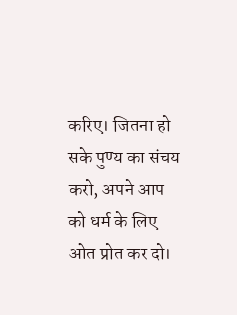करिए। जितना हो सके पुण्य का संचय करो, अपने आप को धर्म के लिए ओत प्रोत कर दो।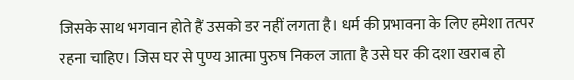जिसके साथ भगवान होते हैं उसको डर नहीं लगता है। धर्म की प्रभावना के लिए हमेशा तत्पर रहना चाहिए। जिस घर से पुण्य आत्मा पुरुष निकल जाता है उसे घर की दशा खराब हो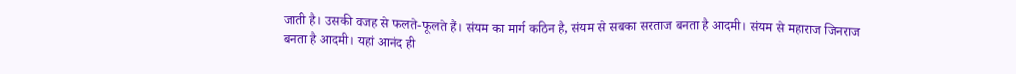जाती है। उसकी वजह से फलते-फूलते हैं। संयम का मार्ग कठिन है, संयम से सबका सरताज बनता है आदमी। संयम से महाराज जिनराज बनता है आदमी। यहां आनंद ही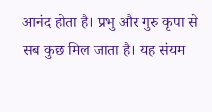आनंद होता है। प्रभु और गुरु कृपा से सब कुछ मिल जाता है। यह संयम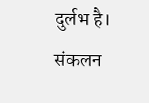दुर्लभ है।
संकलन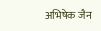अभिषेक जैन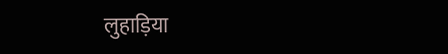लुहाड़िया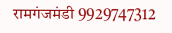रामगंजमंडी 9929747312